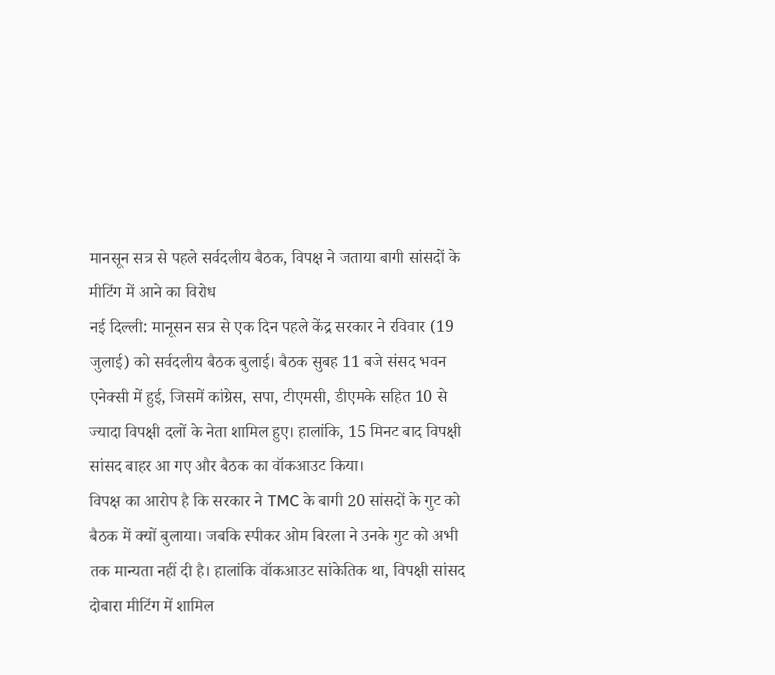मानसून सत्र से पहले सर्वदलीय बैठक, विपक्ष ने जताया बागी सांसदों के मीटिंग में आने का विरोध
नई दिल्ली: मानूसन सत्र से एक दिन पहले केंद्र सरकार ने रविवार (19 जुलाई) को सर्वदलीय बैठक बुलाई। बैठक सुबह 11 बजे संसद भवन एनेक्सी में हुई, जिसमें कांग्रेस, सपा, टीएमसी, डीएमके सहित 10 से ज्यादा विपक्षी दलों के नेता शामिल हुए। हालांकि, 15 मिनट बाद विपक्षी सांसद बाहर आ गए और बैठक का वॉकआउट किया।
विपक्ष का आरोप है कि सरकार ने TMC के बागी 20 सांसदों के गुट को बैठक में क्यों बुलाया। जबकि स्पीकर ओम बिरला ने उनके गुट को अभी तक मान्यता नहीं दी है। हालांकि वॉकआउट सांकेतिक था, विपक्षी सांसद दोबारा मीटिंग में शामिल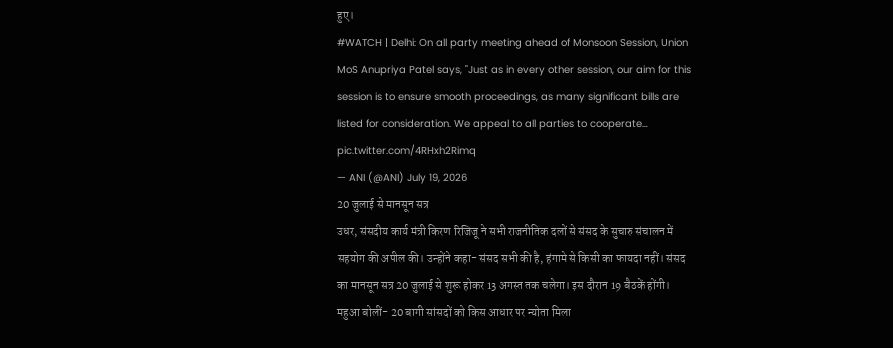हुए।
#WATCH | Delhi: On all party meeting ahead of Monsoon Session, Union MoS Anupriya Patel says, "Just as in every other session, our aim for this session is to ensure smooth proceedings, as many significant bills are listed for consideration. We appeal to all parties to cooperate… pic.twitter.com/4RHxh2Rimq
— ANI (@ANI) July 19, 2026
20 जुलाई से मानसून सत्र
उधर, संसदीय कार्य मंत्री किरण रिजिजू ने सभी राजनीतिक दलों से संसद के सुचारु संचालन में सहयोग की अपील की। उन्होंने कहा- संसद सभी की है, हंगामे से किसी का फायदा नहीं। संसद का मानसून सत्र 20 जुलाई से शुरू होकर 13 अगस्त तक चलेगा। इस दौरान 19 बैठकें होंगी।
महुआ बोलीं- 20 बागी सांसदों को किस आधार पर न्योता मिला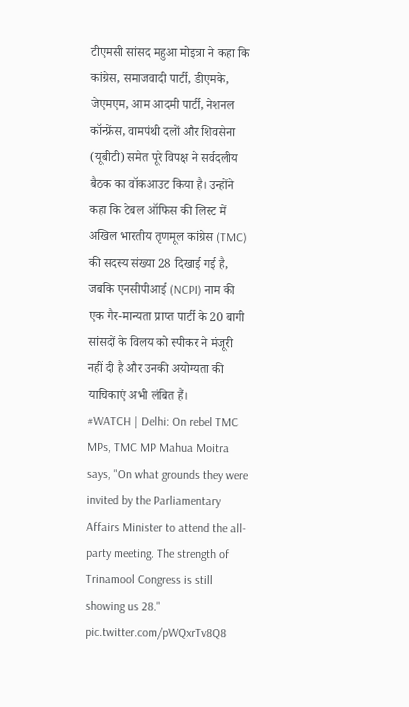टीएमसी सांसद महुआ मोइत्रा ने कहा कि कांग्रेस, समाजवादी पार्टी, डीएमके, जेएमएम, आम आदमी पार्टी, नेशनल कॉन्फ्रेंस, वामपंथी दलों और शिवसेना (यूबीटी) समेत पूरे विपक्ष ने सर्वदलीय बैठक का वॉकआउट किया है। उन्होंने कहा कि टेबल ऑफिस की लिस्ट में अखिल भारतीय तृणमूल कांग्रेस (TMC) की सदस्य संख्या 28 दिखाई गई है, जबकि एनसीपीआई (NCPI) नाम की एक गैर-मान्यता प्राप्त पार्टी के 20 बागी सांसदों के विलय को स्पीकर ने मंजूरी नहीं दी है और उनकी अयोग्यता की याचिकाएं अभी लंबित हैं।
#WATCH | Delhi: On rebel TMC MPs, TMC MP Mahua Moitra says, "On what grounds they were invited by the Parliamentary Affairs Minister to attend the all-party meeting. The strength of Trinamool Congress is still showing us 28." pic.twitter.com/pWQxrTv8Q8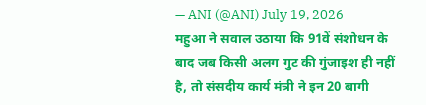— ANI (@ANI) July 19, 2026
महुआ ने सवाल उठाया कि 91वें संशोधन के बाद जब किसी अलग गुट की गुंजाइश ही नहीं है, तो संसदीय कार्य मंत्री ने इन 20 बागी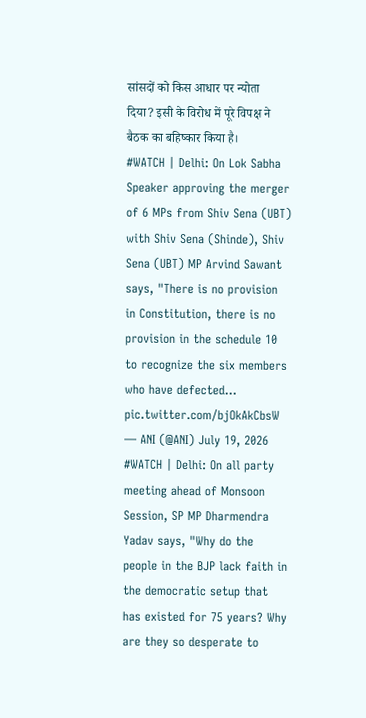सांसदों को किस आधार पर न्योता दिया? इसी के विरोध में पूरे विपक्ष ने बैठक का बहिष्कार किया है।
#WATCH | Delhi: On Lok Sabha Speaker approving the merger of 6 MPs from Shiv Sena (UBT) with Shiv Sena (Shinde), Shiv Sena (UBT) MP Arvind Sawant says, "There is no provision in Constitution, there is no provision in the schedule 10 to recognize the six members who have defected… pic.twitter.com/bjOkAkCbsW
— ANI (@ANI) July 19, 2026
#WATCH | Delhi: On all party meeting ahead of Monsoon Session, SP MP Dharmendra Yadav says, "Why do the people in the BJP lack faith in the democratic setup that has existed for 75 years? Why are they so desperate to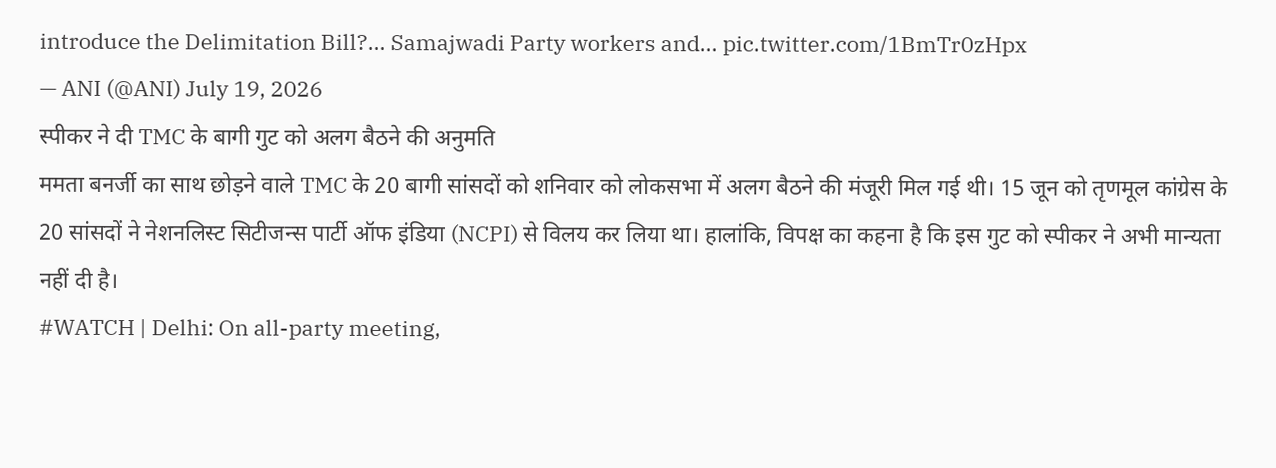introduce the Delimitation Bill?… Samajwadi Party workers and… pic.twitter.com/1BmTr0zHpx
— ANI (@ANI) July 19, 2026
स्पीकर ने दी TMC के बागी गुट को अलग बैठने की अनुमति
ममता बनर्जी का साथ छोड़ने वाले TMC के 20 बागी सांसदों को शनिवार को लोकसभा में अलग बैठने की मंजूरी मिल गई थी। 15 जून को तृणमूल कांग्रेस के 20 सांसदों ने नेशनलिस्ट सिटीजन्स पार्टी ऑफ इंडिया (NCPI) से विलय कर लिया था। हालांकि, विपक्ष का कहना है कि इस गुट को स्पीकर ने अभी मान्यता नहीं दी है।
#WATCH | Delhi: On all-party meeting,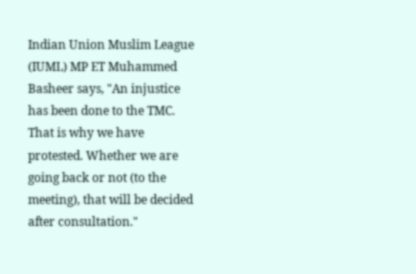Indian Union Muslim League (IUML) MP ET Muhammed Basheer says, "An injustice has been done to the TMC. That is why we have protested. Whether we are going back or not (to the meeting), that will be decided after consultation."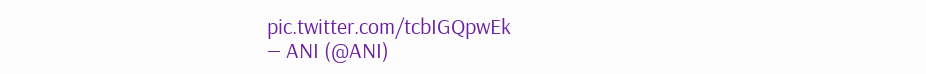pic.twitter.com/tcbIGQpwEk
— ANI (@ANI)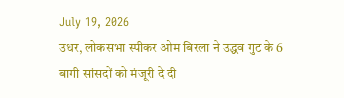July 19, 2026
उधर, लोकसभा स्पीकर ओम बिरला ने उद्धव गुट के 6 बागी सांसदों को मंजूरी दे दी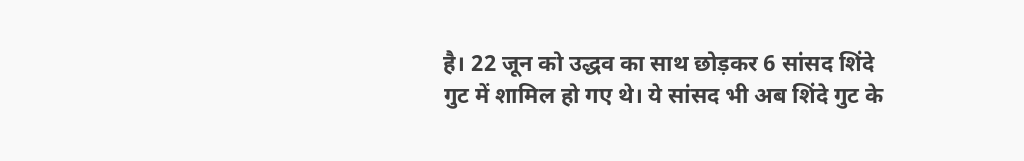है। 22 जून को उद्धव का साथ छोड़कर 6 सांसद शिंदे गुट में शामिल हो गए थे। ये सांसद भी अब शिंदे गुट के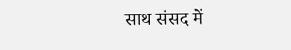साथ संसद में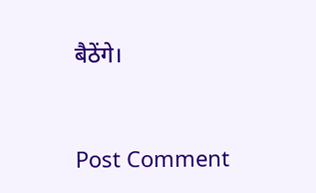बैठेंगे।



Post Comment